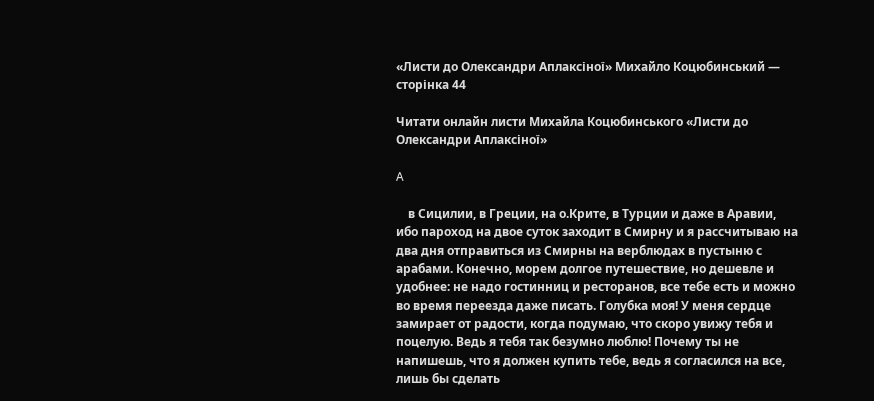«Листи до Олександри Аплаксіної» Михайло Коцюбинський — сторінка 44

Читати онлайн листи Михайла Коцюбинського «Листи до Олександри Аплаксіної»

A

    в Сицилии, в Греции, на о.Крите, в Турции и даже в Аравии, ибо пароход на двое суток заходит в Смирну и я рассчитываю на два дня отправиться из Смирны на верблюдах в пустыню с арабами. Конечно, морем долгое путешествие, но дешевле и удобнее: не надо гостинниц и ресторанов, все тебе есть и можно во время переезда даже писать. Голубка моя! У меня сердце замирает от радости, когда подумаю, что скоро увижу тебя и поцелую. Ведь я тебя так безумно люблю! Почему ты не напишешь, что я должен купить тебе, ведь я согласился на все, лишь бы сделать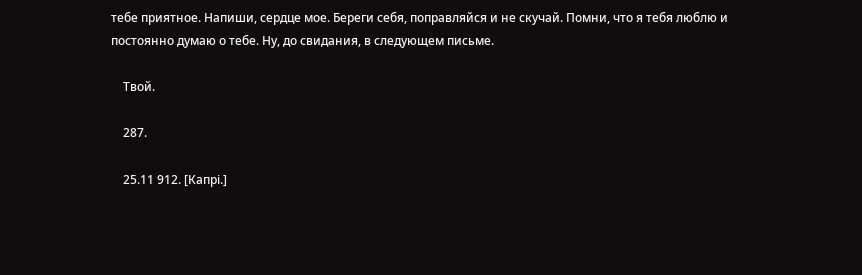тебе приятное. Напиши, сердце мое. Береги себя, поправляйся и не скучай. Помни, что я тебя люблю и постоянно думаю о тебе. Ну, до свидания, в следующем письме.

    Твой.

    287.

    25.11 912. [Капрі.]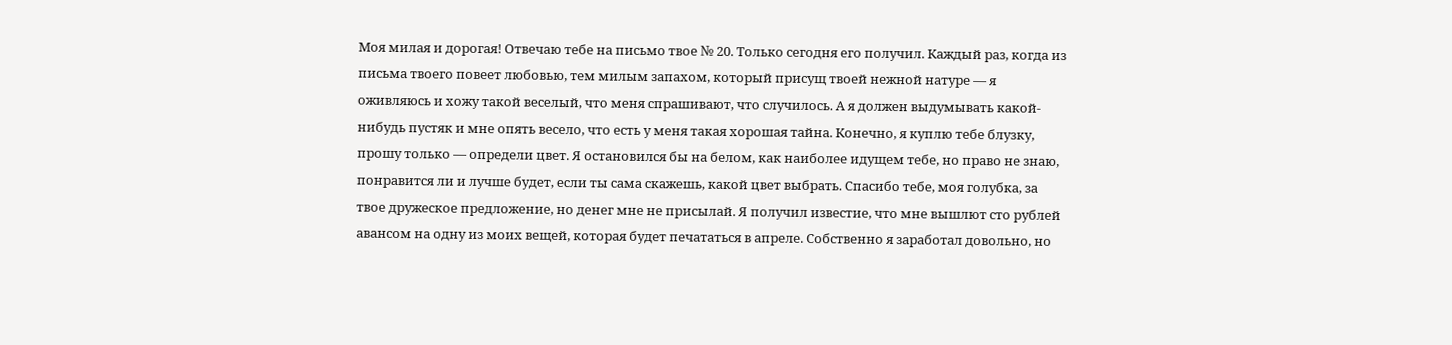Моя милая и дорогая! Отвечаю тебе на письмо твое № 20. Только сегодня его получил. Каждый раз, когда из письма твоего повеет любовью, тем милым запахом, который присущ твоей нежной натуре — я оживляюсь и хожу такой веселый, что меня спрашивают, что случилось. А я должен выдумывать какой-нибудь пустяк и мне опять весело, что есть у меня такая хорошая тайна. Конечно, я куплю тебе блузку, прошу только — определи цвет. Я остановился бы на белом, как наиболее идущем тебе, но право не знаю, понравится ли и лучше будет, если ты сама скажешь, какой цвет выбрать. Спасибо тебе, моя голубка, за твое дружеское предложение, но денег мне не присылай. Я получил известие, что мне вышлют сто рублей авансом на одну из моих вещей, которая будет печататься в апреле. Собственно я заработал довольно, но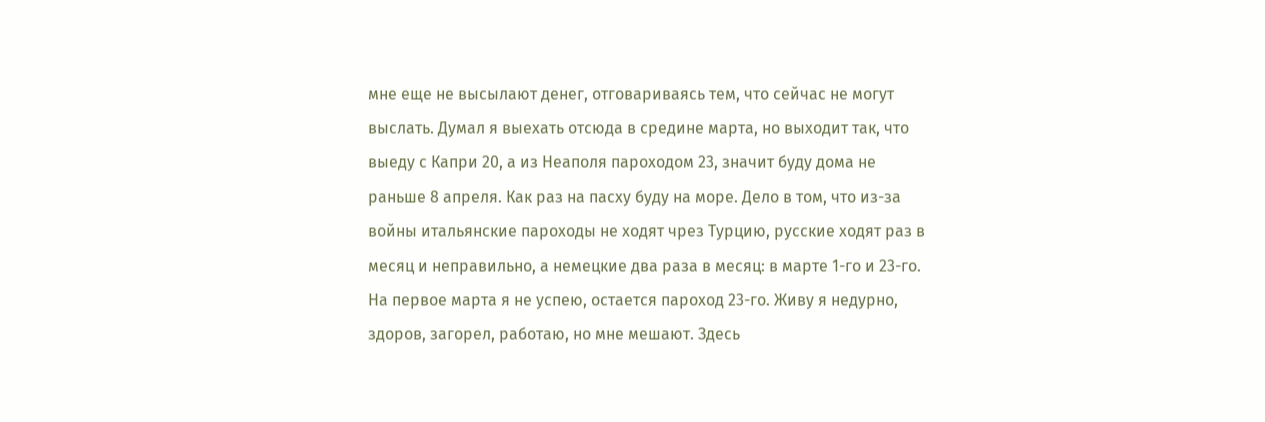мне еще не высылают денег, отговариваясь тем, что сейчас не могут выслать. Думал я выехать отсюда в средине марта, но выходит так, что выеду с Капри 20, а из Неаполя пароходом 23, значит буду дома не раньше 8 апреля. Как раз на пасху буду на море. Дело в том, что из-за войны итальянские пароходы не ходят чрез Турцию, русские ходят раз в месяц и неправильно, а немецкие два раза в месяц: в марте 1-го и 23-го. На первое марта я не успею, остается пароход 23-го. Живу я недурно, здоров, загорел, работаю, но мне мешают. Здесь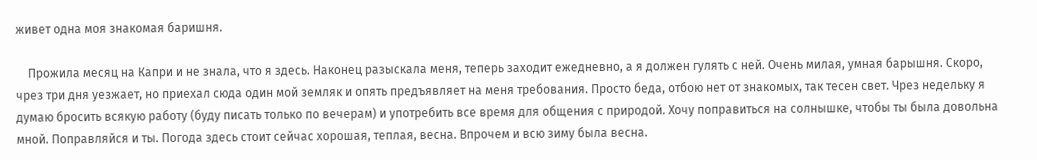живет одна моя знакомая баришня.

    Прожила месяц на Капри и не знала, что я здесь. Наконец разыскала меня, теперь заходит ежедневно, а я должен гулять с ней. Очень милая, умная барышня. Скоро, чрез три дня уезжает, но приехал сюда один мой земляк и опять предъявляет на меня требования. Просто беда, отбою нет от знакомых, так тесен свет. Чрез недельку я думаю бросить всякую работу (буду писать только по вечерам) и употребить все время для общения с природой. Хочу поправиться на солнышке, чтобы ты была довольна мной. Поправляйся и ты. Погода здесь стоит сейчас хорошая, теплая, весна. Впрочем и всю зиму была весна.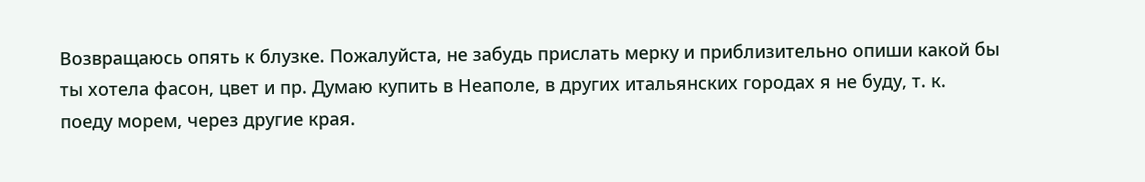Возвращаюсь опять к блузке. Пожалуйста, не забудь прислать мерку и приблизительно опиши какой бы ты хотела фасон, цвет и пр. Думаю купить в Неаполе, в других итальянских городах я не буду, т. к. поеду морем, через другие края.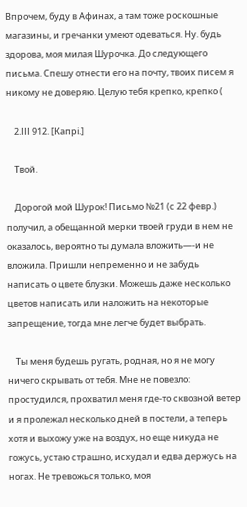Впрочем, буду в Афинах, а там тоже роскошные магазины, и гречанки умеют одеваться. Ну. будь здорова, моя милая Шурочка. До следующего письма. Спешу отнести его на почту, твоих писем я никому не доверяю. Целую тебя крепко, крепко (

    2.ІІІ 912. [Капрі.]

    Твой.

    Дорогой мой Шурок! Письмо №21 (с 22 февр.) получил, а обещанной мерки твоей груди в нем не оказалось, вероятно ты думала вложить—-и не вложила. Пришли непременно и не забудь написать о цвете блузки. Можешь даже несколько цветов написать или наложить на некоторые запрещение, тогда мне легче будет выбрать.

    Ты меня будешь ругать, родная, но я не могу ничего скрывать от тебя. Мне не повезло: простудился, прохватил меня где-то сквозной ветер и я пролежал несколько дней в постели, а теперь хотя и выхожу уже на воздух, но еще никуда не гожусь, устаю страшно, исхудал и едва держусь на ногах. Не тревожься только, моя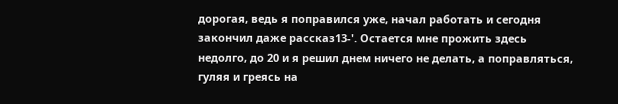дорогая, ведь я поправился уже, начал работать и сегодня закончил даже рассказ13-'. Остается мне прожить здесь недолго, до 20 и я решил днем ничего не делать, а поправляться, гуляя и греясь на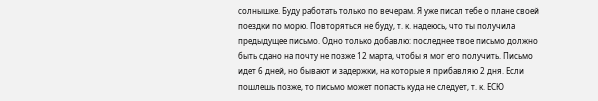солнышке. Буду работать только по вечерам. Я уже писал тебе о плане своей поездки по морю. Повторяться не буду, т. к. надеюсь, что ты получила предыдущее письмо. Одно только добавлю: последнее твое письмо должно быть сдано на почту не позже 12 марта, чтобы я мог его получить. Письмо идет 6 дней, но бывают и задержки, на которые я прибавляю 2 дня. Если пошлешь позже, то письмо может попасть куда не следует, т. к. ЕСЮ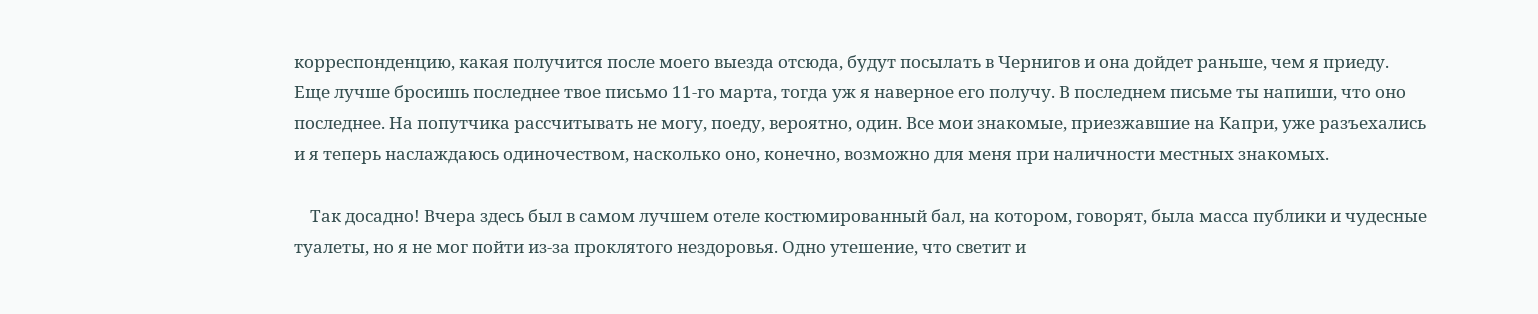корреспонденцию, какая получится после моего выезда отсюда, будут посылать в Чернигов и она дойдет раньше, чем я приеду. Еще лучше бросишь последнее твое письмо 11-го марта, тогда уж я наверное его получу. В последнем письме ты напиши, что оно последнее. На попутчика рассчитывать не могу, поеду, вероятно, один. Все мои знакомые, приезжавшие на Капри, уже разъехались и я теперь наслаждаюсь одиночеством, насколько оно, конечно, возможно для меня при наличности местных знакомых.

    Так досадно! Вчера здесь был в самом лучшем отеле костюмированный бал, на котором, говорят, была масса публики и чудесные туалеты, но я не мог пойти из-за проклятого нездоровья. Одно утешение, что светит и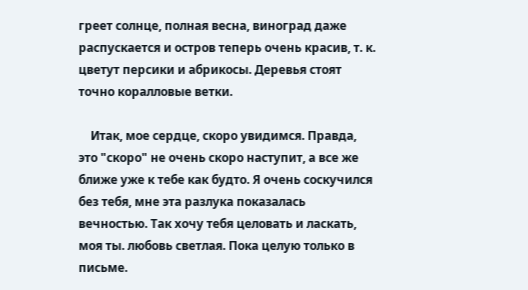греет солнце, полная весна, виноград даже распускается и остров теперь очень красив, т. к. цветут персики и абрикосы. Деревья стоят точно коралловые ветки.

    Итак, мое сердце, скоро увидимся. Правда, это "скоро" не очень скоро наступит, а все же ближе уже к тебе как будто. Я очень соскучился без тебя, мне эта разлука показалась вечностью. Так хочу тебя целовать и ласкать, моя ты. любовь светлая. Пока целую только в письме.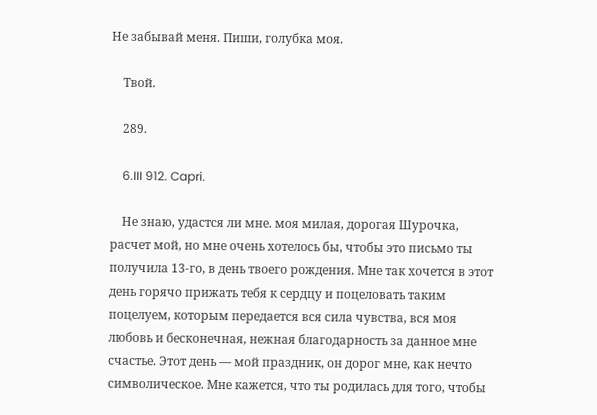Не забывай меня. Пиши, голубка моя.

    Твой.

    289.

    6.III 912. Capri.

    Не знаю, удастся ли мне. моя милая, дорогая Шурочка, расчет мой, но мне очень хотелось бы, чтобы это письмо ты получила 13-го, в день твоего рождения. Мне так хочется в этот день горячо прижать тебя к сердцу и поцеловать таким поцелуем, которым передается вся сила чувства, вся моя любовь и бесконечная, нежная благодарность за данное мне счастье. Этот день — мой праздник, он дорог мне, как нечто символическое. Мне кажется, что ты родилась для того, чтобы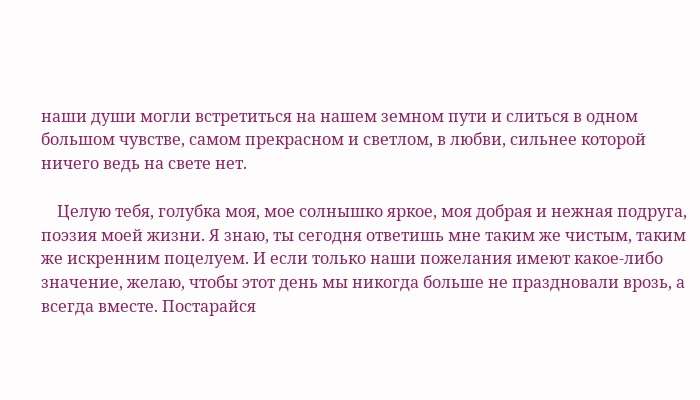наши души могли встретиться на нашем земном пути и слиться в одном большом чувстве, самом прекрасном и светлом, в любви, сильнее которой ничего ведь на свете нет.

    Целую тебя, голубка моя, мое солнышко яркое, моя добрая и нежная подруга, поэзия моей жизни. Я знаю, ты сегодня ответишь мне таким же чистым, таким же искренним поцелуем. И если только наши пожелания имеют какое-либо значение, желаю, чтобы этот день мы никогда больше не праздновали врозь, а всегда вместе. Постарайся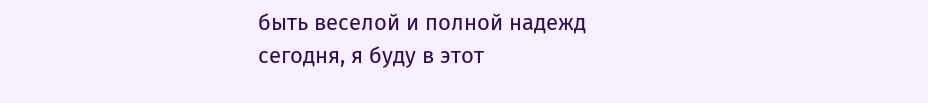быть веселой и полной надежд сегодня, я буду в этот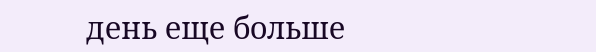день еще больше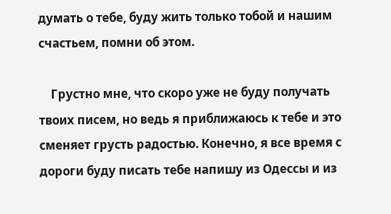думать о тебе, буду жить только тобой и нашим счастьем, помни об этом.

    Грустно мне, что скоро уже не буду получать твоих писем, но ведь я приближаюсь к тебе и это сменяет грусть радостью. Конечно, я все время с дороги буду писать тебе напишу из Одессы и из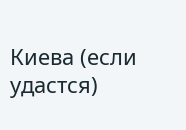Киева (если удастся)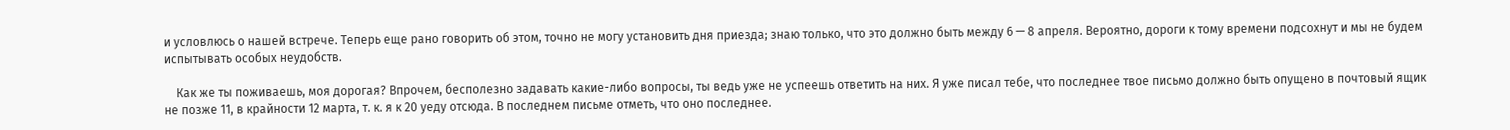и условлюсь о нашей встрече. Теперь еще рано говорить об этом, точно не могу установить дня приезда; знаю только, что это должно быть между 6 — 8 апреля. Вероятно, дороги к тому времени подсохнут и мы не будем испытывать особых неудобств.

    Как же ты поживаешь, моя дорогая? Впрочем, бесполезно задавать какие-либо вопросы, ты ведь уже не успеешь ответить на них. Я уже писал тебе, что последнее твое письмо должно быть опущено в почтовый ящик не позже 11, в крайности 12 марта, т. к. я к 20 уеду отсюда. В последнем письме отметь, что оно последнее.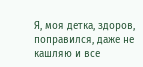Я, моя детка, здоров, поправился, даже не кашляю и все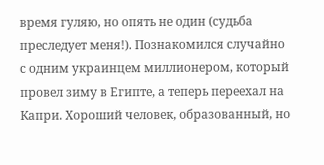время гуляю, но опять не один (судьба преследует меня!). Познакомился случайно с одним украинцем миллионером, который провел зиму в Египте, а теперь переехал на Капри. Хороший человек, образованный, но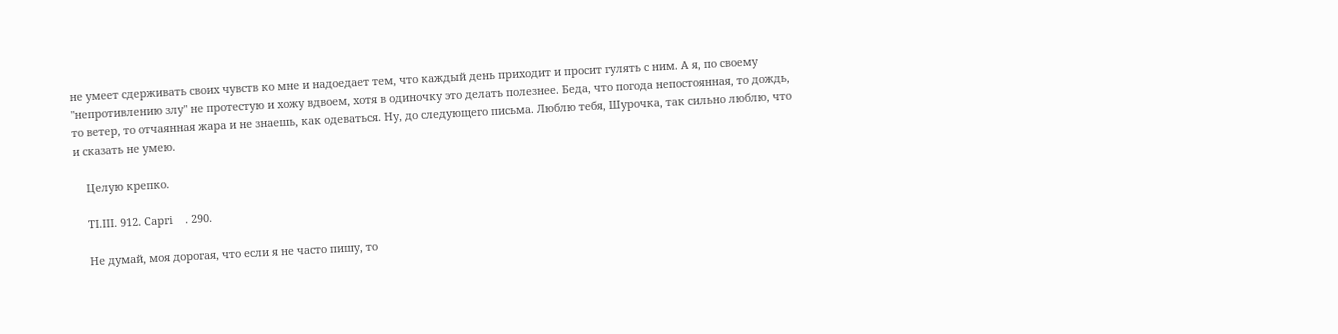не умеет сдерживать своих чувств ко мне и надоедает тем, что каждый день приходит и просит гулять с ним. А я, по своему "непротивлению злу" не протестую и хожу вдвоем, хотя в одиночку это делать полезнее. Беда, что погода непостоянная, то дождь, то ветер, то отчаянная жара и не знаешь, как одеваться. Ну, до следующего письма. Люблю тебя, Шурочка, так сильно люблю, что и сказать не умею.

    Целую крепко.

    ТІ.ІІІ. 912. Саргі    . 290.

    Не думай, моя дорогая, что если я не часто пишу, то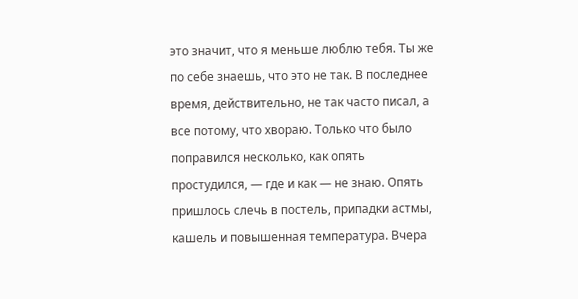это значит, что я меньше люблю тебя. Ты же по себе знаешь, что это не так. В последнее время, действительно, не так часто писал, а все потому, что хвораю. Только что было поправился несколько, как опять простудился, — где и как — не знаю. Опять пришлось слечь в постель, припадки астмы, кашель и повышенная температура. Вчера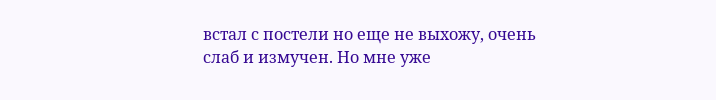встал с постели но еще не выхожу, очень слаб и измучен. Но мне уже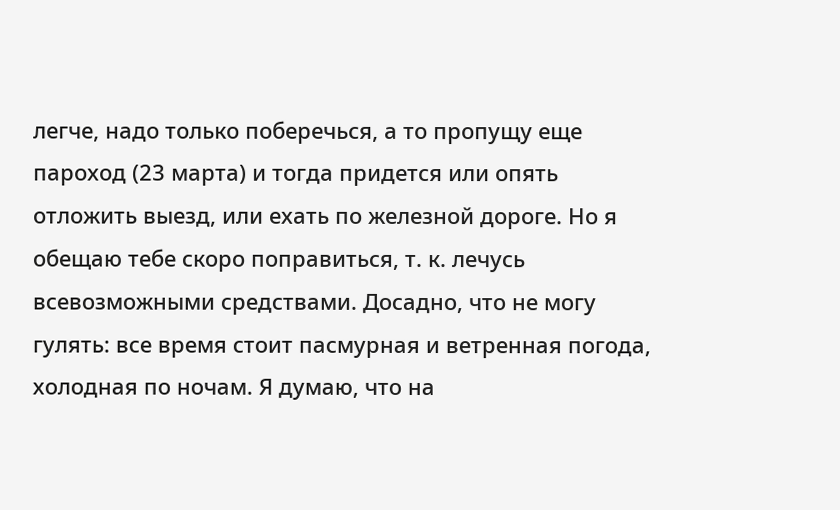легче, надо только поберечься, а то пропущу еще пароход (23 марта) и тогда придется или опять отложить выезд, или ехать по железной дороге. Но я обещаю тебе скоро поправиться, т. к. лечусь всевозможными средствами. Досадно, что не могу гулять: все время стоит пасмурная и ветренная погода, холодная по ночам. Я думаю, что на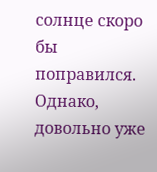солнце скоро бы поправился. Однако, довольно уже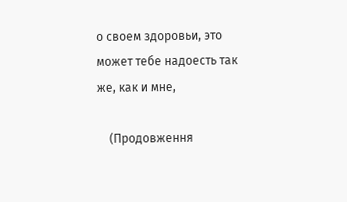о своем здоровьи, это может тебе надоесть так же, как и мне,

    (Продовження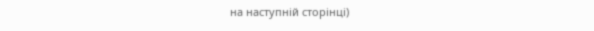на наступній сторінці)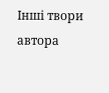Інші твори автора